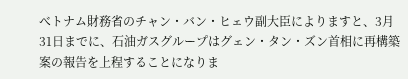べトナム財務省のチャン・バン・ヒェウ副大臣によりますと、3月31日までに、石油ガスグループはグェン・タン・ズン首相に再構築案の報告を上程することになりま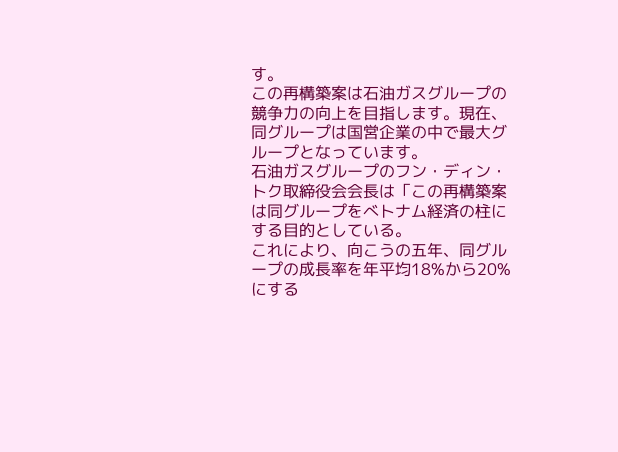す。
この再構築案は石油ガスグループの競争力の向上を目指します。現在、同グループは国営企業の中で最大グループとなっています。
石油ガスグループのフン・ディン・トク取締役会会長は「この再構築案は同グループをべトナム経済の柱にする目的としている。
これにより、向こうの五年、同グループの成長率を年平均18%から20%にする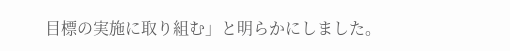目標の実施に取り組む」と明らかにしました。